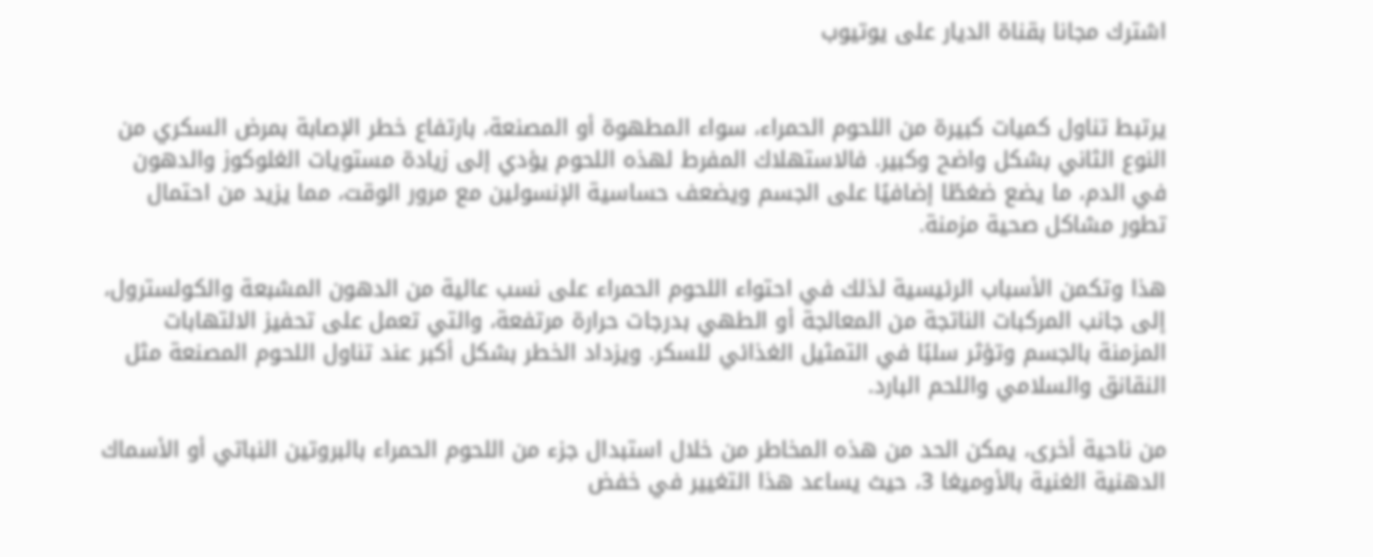اشترك مجانا بقناة الديار على يوتيوب


يرتبط تناول كميات كبيرة من اللحوم الحمراء، سواء المطهوة أو المصنعة، بارتفاع خطر الإصابة بمرض السكري من النوع الثاني بشكل واضح وكبير. فالاستهلاك المفرط لهذه اللحوم يؤدي إلى زيادة مستويات الغلوكوز والدهون في الدم، ما يضع ضغطًا إضافيًا على الجسم ويضعف حساسية الإنسولين مع مرور الوقت، مما يزيد من احتمال تطور مشاكل صحية مزمنة.

هذا وتكمن الأسباب الرئيسية لذلك في احتواء اللحوم الحمراء على نسب عالية من الدهون المشبعة والكولسترول، إلى جانب المركبات الناتجة من المعالجة أو الطهي بدرجات حرارة مرتفعة، والتي تعمل على تحفيز الالتهابات المزمنة بالجسم وتؤثر سلبًا في التمثيل الغذائي للسكر. ويزداد الخطر بشكل أكبر عند تناول اللحوم المصنعة مثل النقانق والسلامي واللحم البارد.

من ناحية أخرى، يمكن الحد من هذه المخاطر من خلال استبدال جزء من اللحوم الحمراء بالبروتين النباتي أو الأسماك الدهنية الغنية بالأوميغا 3، حيث يساعد هذا التغيير في خفض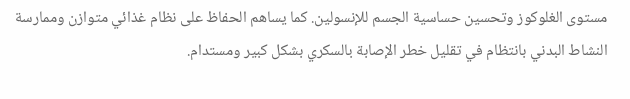مستوى الغلوكوز وتحسين حساسية الجسم للإنسولين. كما يساهم الحفاظ على نظام غذائي متوازن وممارسة النشاط البدني بانتظام في تقليل خطر الإصابة بالسكري بشكل كبير ومستدام.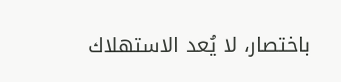باختصار، لا يُعد الاستهلاك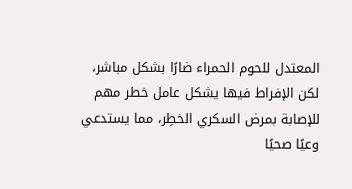المعتدل للحوم الحمراء ضارًا بشكل مباشر، لكن الإفراط فيها يشكل عامل خطر مهم للإصابة بمرض السكري الخطِر، مما يستدعي وعيًا صحيًا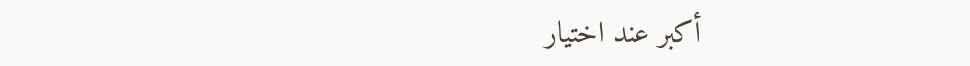أكبر عند اختيار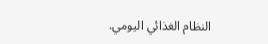النظام الغذائي اليومي.